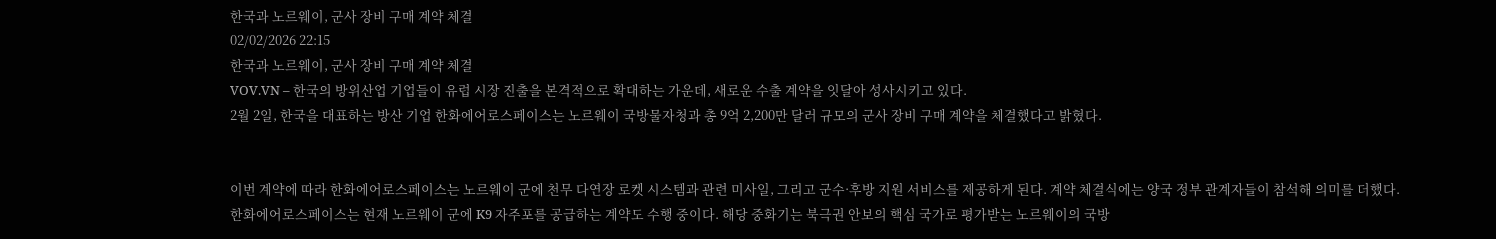한국과 노르웨이, 군사 장비 구매 계약 체결
02/02/2026 22:15
한국과 노르웨이, 군사 장비 구매 계약 체결
VOV.VN – 한국의 방위산업 기업들이 유럽 시장 진출을 본격적으로 확대하는 가운데, 새로운 수출 계약을 잇달아 성사시키고 있다.
2월 2일, 한국을 대표하는 방산 기업 한화에어로스페이스는 노르웨이 국방물자청과 총 9억 2,200만 달러 규모의 군사 장비 구매 계약을 체결했다고 밝혔다.


이번 계약에 따라 한화에어로스페이스는 노르웨이 군에 천무 다연장 로켓 시스템과 관련 미사일, 그리고 군수·후방 지원 서비스를 제공하게 된다. 계약 체결식에는 양국 정부 관계자들이 참석해 의미를 더했다.
한화에어로스페이스는 현재 노르웨이 군에 K9 자주포를 공급하는 계약도 수행 중이다. 해당 중화기는 북극권 안보의 핵심 국가로 평가받는 노르웨이의 국방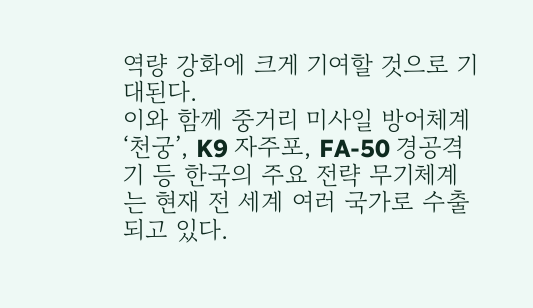역량 강화에 크게 기여할 것으로 기대된다.
이와 함께 중거리 미사일 방어체계 ‘천궁’, K9 자주포, FA-50 경공격기 등 한국의 주요 전략 무기체계는 현재 전 세계 여러 국가로 수출되고 있다.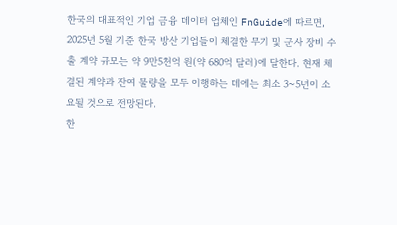한국의 대표적인 기업 금융 데이터 업체인 FnGuide에 따르면, 2025년 5월 기준 한국 방산 기업들이 체결한 무기 및 군사 장비 수출 계약 규모는 약 9만5천억 원(약 680억 달러)에 달한다. 현재 체결된 계약과 잔여 물량을 모두 이행하는 데에는 최소 3~5년이 소요될 것으로 전망된다.
한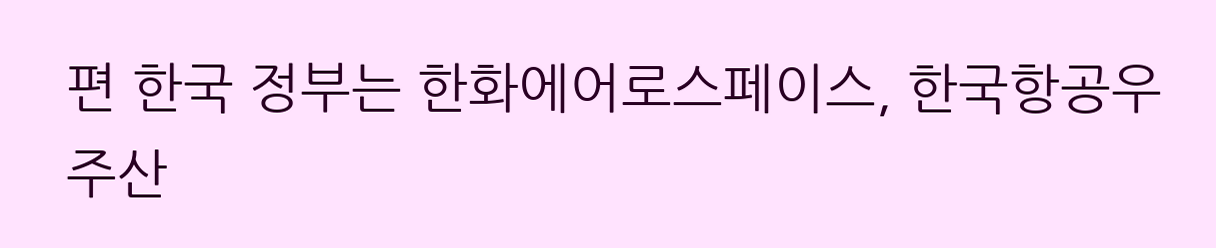편 한국 정부는 한화에어로스페이스, 한국항공우주산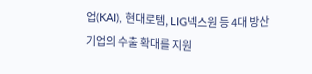업(KAI), 현대로템, LIG넥스원 등 4대 방산 기업의 수출 확대를 지원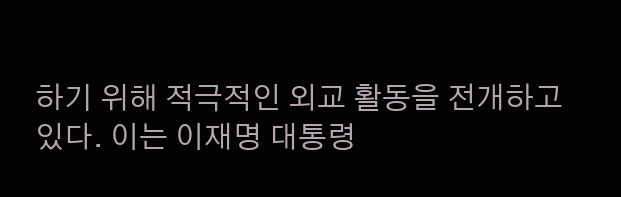하기 위해 적극적인 외교 활동을 전개하고 있다. 이는 이재명 대통령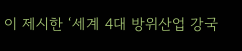이 제시한 ‘세계 4대 방위산업 강국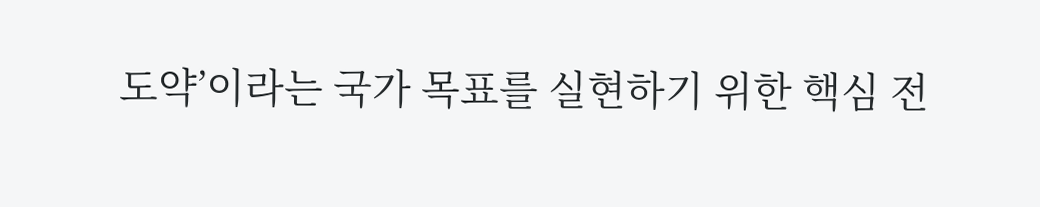도약’이라는 국가 목표를 실현하기 위한 핵심 전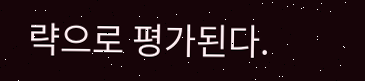략으로 평가된다.